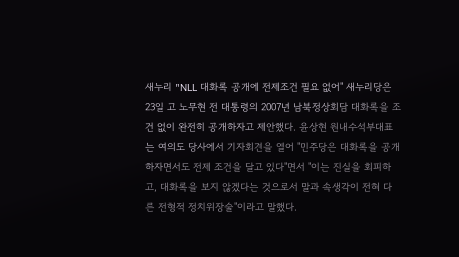새누리 "NLL 대화록 공개에 전제조건 필요 없어" 새누리당은 23일 고 노무현 전 대통령의 2007년 남북정상회담 대화록을 조건 없이 완전히 공개하자고 제안했다. 윤상현 원내수석부대표는 여의도 당사에서 기자회견을 열어 "민주당은 대화록을 공개하자면서도 전제 조건을 달고 있다"면서 "이는 진실을 회피하고, 대화록을 보지 않겠다는 것으로서 말과 속생각이 전혀 다른 전형적 정치위장술"이라고 말했다.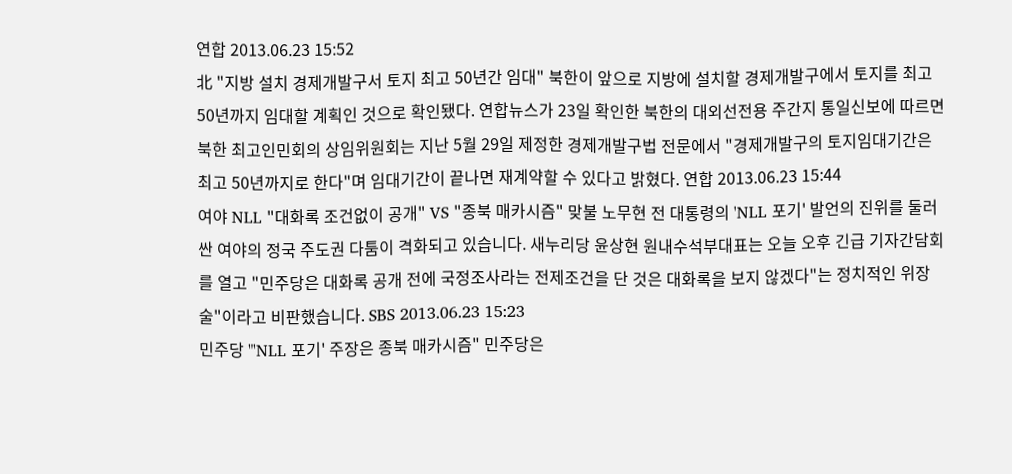연합 2013.06.23 15:52
北 "지방 설치 경제개발구서 토지 최고 50년간 임대" 북한이 앞으로 지방에 설치할 경제개발구에서 토지를 최고 50년까지 임대할 계획인 것으로 확인됐다. 연합뉴스가 23일 확인한 북한의 대외선전용 주간지 통일신보에 따르면 북한 최고인민회의 상임위원회는 지난 5월 29일 제정한 경제개발구법 전문에서 "경제개발구의 토지임대기간은 최고 50년까지로 한다"며 임대기간이 끝나면 재계약할 수 있다고 밝혔다. 연합 2013.06.23 15:44
여야 NLL "대화록 조건없이 공개" VS "종북 매카시즘" 맞불 노무현 전 대통령의 'NLL 포기' 발언의 진위를 둘러싼 여야의 정국 주도권 다툼이 격화되고 있습니다. 새누리당 윤상현 원내수석부대표는 오늘 오후 긴급 기자간담회를 열고 "민주당은 대화록 공개 전에 국정조사라는 전제조건을 단 것은 대화록을 보지 않겠다"는 정치적인 위장술"이라고 비판했습니다. SBS 2013.06.23 15:23
민주당 "'NLL 포기' 주장은 종북 매카시즘" 민주당은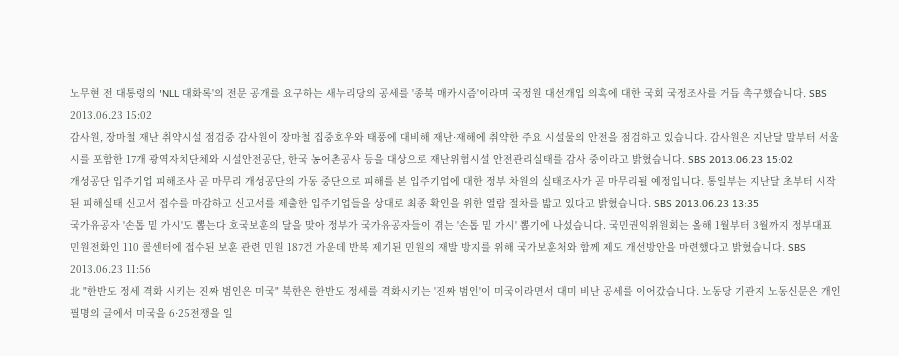노무현 전 대통령의 'NLL 대화록'의 전문 공개를 요구하는 새누리당의 공세를 '종북 매카시즘'이라며 국정원 대선개입 의혹에 대한 국회 국정조사를 거듭 촉구했습니다. SBS 2013.06.23 15:02
감사원, 장마철 재난 취약시설 점검중 감사원이 장마철 집중호우와 태풍에 대비해 재난·재해에 취약한 주요 시설물의 안전을 점검하고 있습니다. 감사원은 지난달 말부터 서울시를 포함한 17개 광역자치단체와 시설안전공단, 한국 농어촌공사 등을 대상으로 재난위험시설 안전관리실태를 감사 중이라고 밝혔습니다. SBS 2013.06.23 15:02
개성공단 입주기업 피해조사 곧 마무리 개성공단의 가동 중단으로 피해를 본 입주기업에 대한 정부 차원의 실태조사가 곧 마무리될 예정입니다. 통일부는 지난달 초부터 시작된 피해실태 신고서 접수를 마감하고 신고서를 제출한 입주기업들을 상대로 최종 확인을 위한 열람 절차를 밟고 있다고 밝혔습니다. SBS 2013.06.23 13:35
국가유공자 '손톱 밑 가시'도 뽑는다 호국보훈의 달을 맞아 정부가 국가유공자들이 겪는 '손톱 밑 가시' 뽑기에 나섰습니다. 국민권익위원회는 올해 1월부터 3월까지 정부대표 민원전화인 110 콜센터에 접수된 보훈 관련 민원 187건 가운데 반복 제기된 민원의 재발 방지를 위해 국가보훈처와 함께 제도 개선방안을 마련했다고 밝혔습니다. SBS 2013.06.23 11:56
北 "한반도 정세 격화 시키는 진짜 범인은 미국" 북한은 한반도 정세를 격화시키는 '진짜 범인'이 미국이라면서 대미 비난 공세를 이어갔습니다. 노동당 기관지 노동신문은 개인 필명의 글에서 미국을 6·25전쟁을 일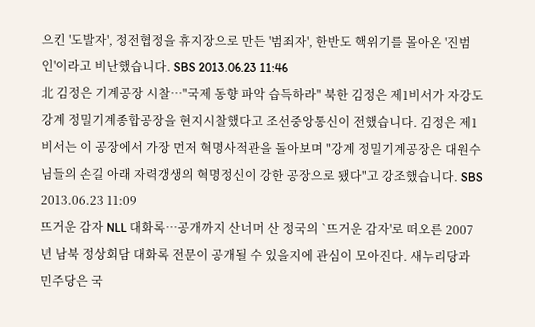으킨 '도발자', 정전협정을 휴지장으로 만든 '범죄자', 한반도 핵위기를 몰아온 '진범인'이라고 비난했습니다. SBS 2013.06.23 11:46
北 김정은 기계공장 시찰…"국제 동향 파악 습득하라" 북한 김정은 제1비서가 자강도 강계 정밀기계종합공장을 현지시찰했다고 조선중앙통신이 전했습니다. 김정은 제1비서는 이 공장에서 가장 먼저 혁명사적관을 돌아보며 "강계 정밀기계공장은 대원수님들의 손길 아래 자력갱생의 혁명정신이 강한 공장으로 됐다"고 강조했습니다. SBS 2013.06.23 11:09
뜨거운 감자 NLL 대화록…공개까지 산너머 산 정국의 `뜨거운 감자'로 떠오른 2007년 남북 정상회담 대화록 전문이 공개될 수 있을지에 관심이 모아진다. 새누리당과 민주당은 국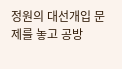정원의 대선개입 문제를 놓고 공방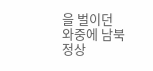을 벌이던 와중에 남북 정상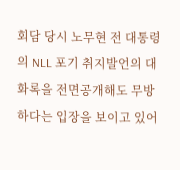회담 당시 노무현 전 대통령의 NLL 포기 취지발언의 대화록을 전면공개해도 무방하다는 입장을 보이고 있어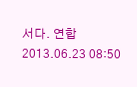서다. 연합 2013.06.23 08:50